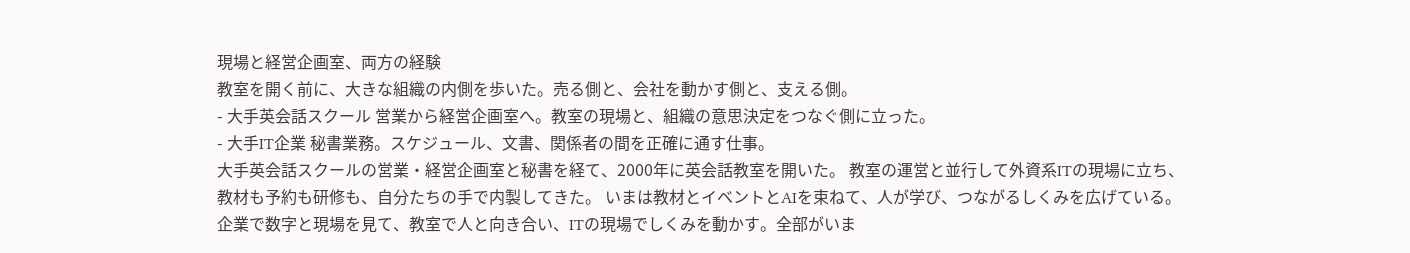現場と経営企画室、両方の経験
教室を開く前に、大きな組織の内側を歩いた。売る側と、会社を動かす側と、支える側。
- 大手英会話スクール 営業から経営企画室へ。教室の現場と、組織の意思決定をつなぐ側に立った。
- 大手IT企業 秘書業務。スケジュール、文書、関係者の間を正確に通す仕事。
大手英会話スクールの営業・経営企画室と秘書を経て、2000年に英会話教室を開いた。 教室の運営と並行して外資系ITの現場に立ち、教材も予約も研修も、自分たちの手で内製してきた。 いまは教材とイベントとAIを束ねて、人が学び、つながるしくみを広げている。
企業で数字と現場を見て、教室で人と向き合い、ITの現場でしくみを動かす。全部がいま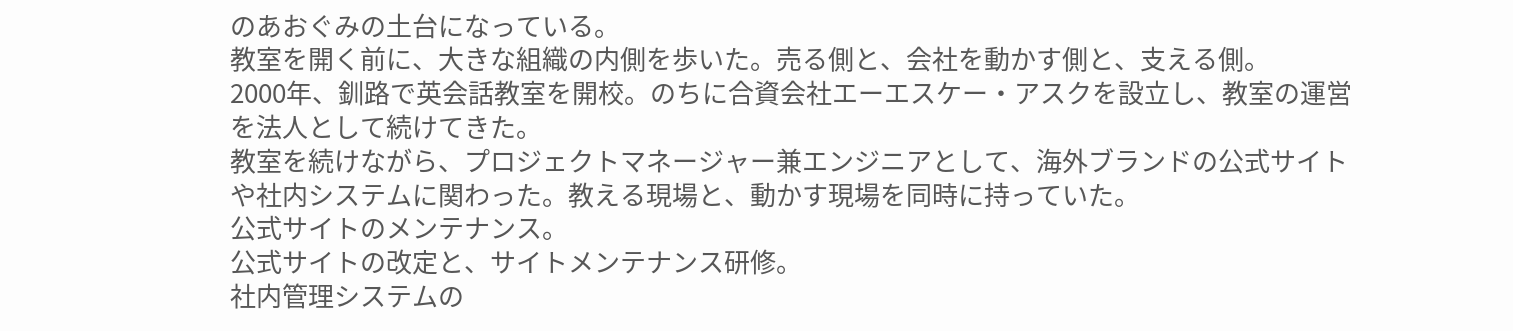のあおぐみの土台になっている。
教室を開く前に、大きな組織の内側を歩いた。売る側と、会社を動かす側と、支える側。
2000年、釧路で英会話教室を開校。のちに合資会社エーエスケー・アスクを設立し、教室の運営を法人として続けてきた。
教室を続けながら、プロジェクトマネージャー兼エンジニアとして、海外ブランドの公式サイトや社内システムに関わった。教える現場と、動かす現場を同時に持っていた。
公式サイトのメンテナンス。
公式サイトの改定と、サイトメンテナンス研修。
社内管理システムの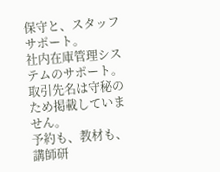保守と、スタッフサポート。
社内在庫管理システムのサポート。
取引先名は守秘のため掲載していません。
予約も、教材も、講師研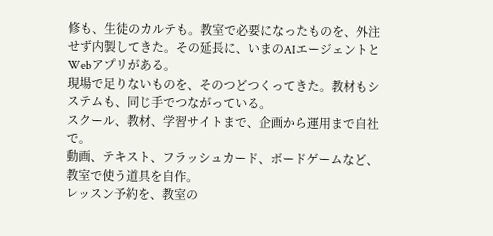修も、生徒のカルテも。教室で必要になったものを、外注せず内製してきた。その延長に、いまのAIエージェントとWebアプリがある。
現場で足りないものを、そのつどつくってきた。教材もシステムも、同じ手でつながっている。
スクール、教材、学習サイトまで、企画から運用まで自社で。
動画、テキスト、フラッシュカード、ボードゲームなど、教室で使う道具を自作。
レッスン予約を、教室の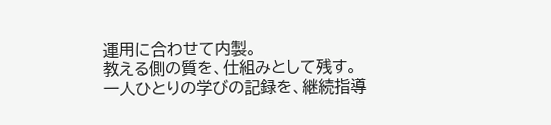運用に合わせて内製。
教える側の質を、仕組みとして残す。
一人ひとりの学びの記録を、継続指導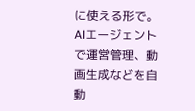に使える形で。
AIエージェントで運営管理、動画生成などを自動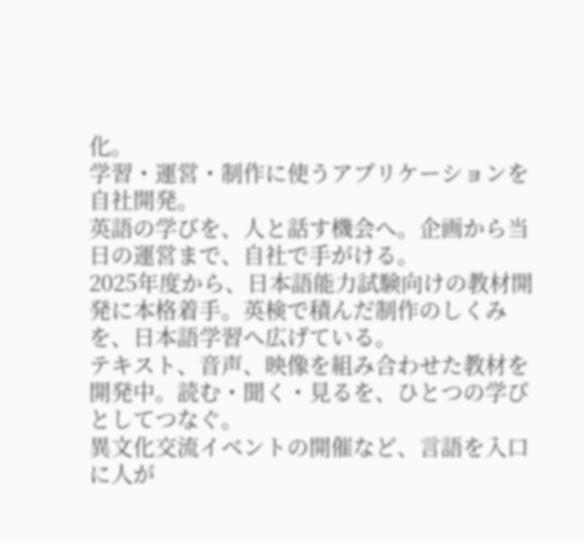化。
学習・運営・制作に使うアプリケーションを自社開発。
英語の学びを、人と話す機会へ。企画から当日の運営まで、自社で手がける。
2025年度から、日本語能力試験向けの教材開発に本格着手。英検で積んだ制作のしくみを、日本語学習へ広げている。
テキスト、音声、映像を組み合わせた教材を開発中。読む・聞く・見るを、ひとつの学びとしてつなぐ。
異文化交流イベントの開催など、言語を入口に人が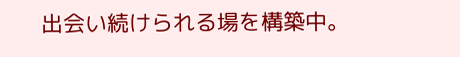出会い続けられる場を構築中。